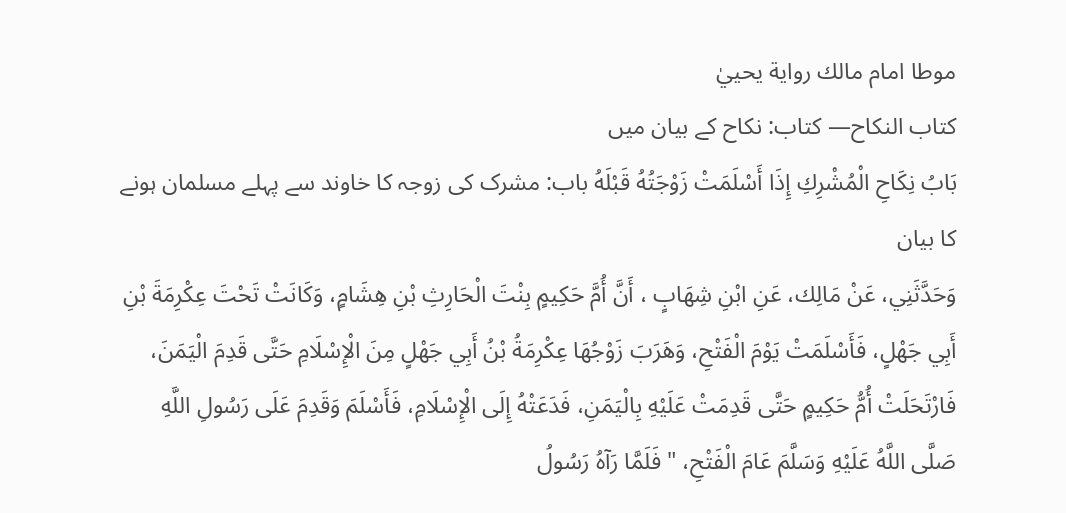موطا امام مالك رواية يحييٰ
كتاب النكاح— کتاب: نکاح کے بیان میں
بَابُ نِكَاحِ الْمُشْرِكِ إِذَا أَسْلَمَتْ زَوْجَتُهُ قَبْلَهُ باب: مشرک کی زوجہ کا خاوند سے پہلے مسلمان ہونے کا بیان
وَحَدَّثَنِي، عَنْ مَالِك، عَنِ ابْنِ شِهَابٍ ، أَنَّ أُمَّ حَكِيمٍ بِنْتَ الْحَارِثِ بْنِ هِشَامٍ، وَكَانَتْ تَحْتَ عِكْرِمَةَ بْنِ أَبِي جَهْلٍ، فَأَسْلَمَتْ يَوْمَ الْفَتْحِ، وَهَرَبَ زَوْجُهَا عِكْرِمَةُ بْنُ أَبِي جَهْلٍ مِنَ الْإِسْلَامِ حَتَّى قَدِمَ الْيَمَنَ، فَارْتَحَلَتْ أُمُّ حَكِيمٍ حَتَّى قَدِمَتْ عَلَيْهِ بِالْيَمَنِ، فَدَعَتْهُ إِلَى الْإِسْلَامِ، فَأَسْلَمَ وَقَدِمَ عَلَى رَسُولِ اللَّهِ صَلَّى اللَّهُ عَلَيْهِ وَسَلَّمَ عَامَ الْفَتْحِ، " فَلَمَّا رَآهُ رَسُولُ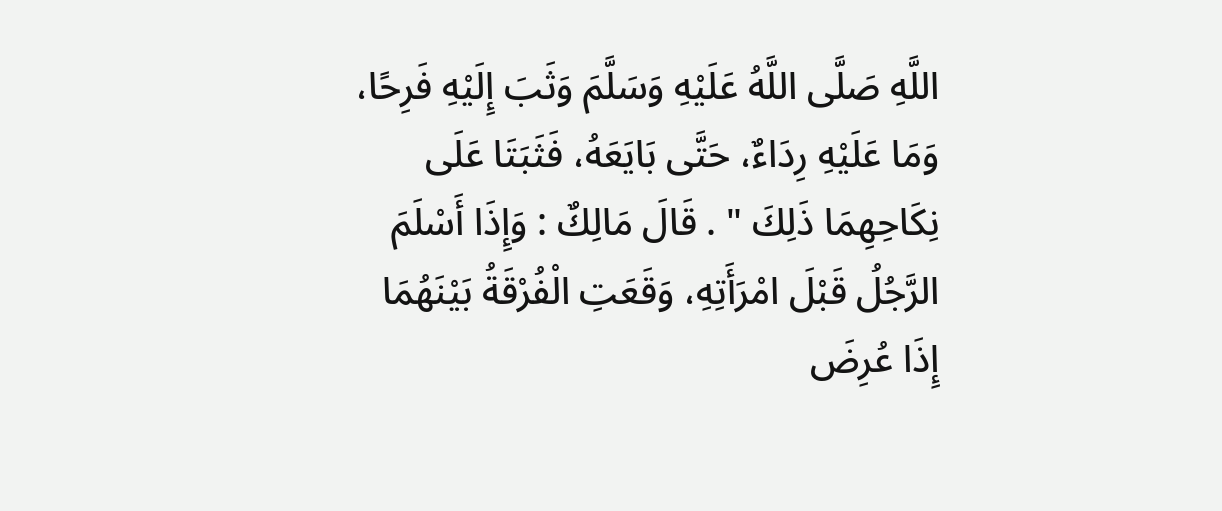اللَّهِ صَلَّى اللَّهُ عَلَيْهِ وَسَلَّمَ وَثَبَ إِلَيْهِ فَرِحًا، وَمَا عَلَيْهِ رِدَاءٌ، حَتَّى بَايَعَهُ، فَثَبَتَا عَلَى نِكَاحِهِمَا ذَلِكَ " . قَالَ مَالِكٌ : وَإِذَا أَسْلَمَ الرَّجُلُ قَبْلَ امْرَأَتِهِ، وَقَعَتِ الْفُرْقَةُ بَيْنَهُمَا إِذَا عُرِضَ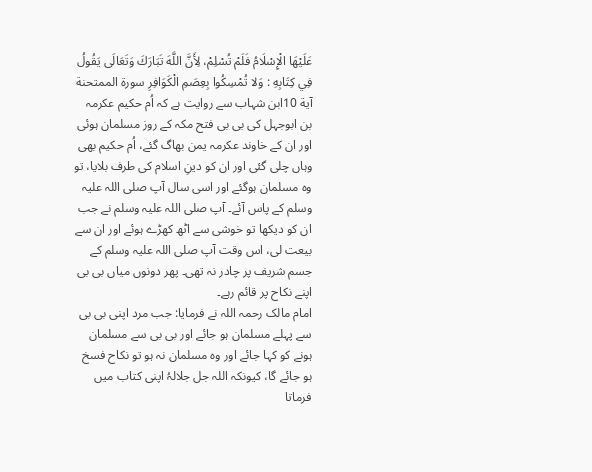عَلَيْهَا الْإِسْلَامُ فَلَمْ تُسْلِمْ، لِأَنَّ اللَّهَ تَبَارَكَ وَتَعَالَى يَقُولُ فِي كِتَابِهِ : وَلا تُمْسِكُوا بِعِصَمِ الْكَوَافِرِ سورة الممتحنة آية 10ابن شہاب سے روایت ہے کہ اُم حکیم عکرمہ بن ابوجہل کی بی بی فتح مکہ کے روز مسلمان ہوئی اور ان کے خاوند عکرمہ یمن بھاگ گئے، اُم حکیم بھی وہاں چلی گئی اور ان کو دینِ اسلام کی طرف بلایا، تو وہ مسلمان ہوگئے اور اسی سال آپ صلی اللہ علیہ وسلم کے پاس آئے۔ آپ صلی اللہ علیہ وسلم نے جب ان کو دیکھا تو خوشی سے اٹھ کھڑے ہوئے اور ان سے بیعت لی، اس وقت آپ صلی اللہ علیہ وسلم کے جسم شریف پر چادر نہ تھی۔ پھر دونوں میاں بی بی اپنے نکاح پر قائم رہے۔
امام مالک رحمہ اللہ نے فرمایا: جب مرد اپنی بی بی سے پہلے مسلمان ہو جائے اور بی بی سے مسلمان ہونے کو کہا جائے اور وہ مسلمان نہ ہو تو نکاح فسخ ہو جائے گا، کیونکہ اللہ جل جلالہُ اپنی کتاب میں فرماتا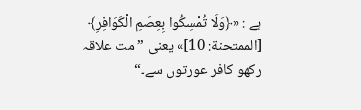ہے : «﴿وَلَا تُمْسِكُوا بِعِصَمِ الْكَوَافِرِ﴾ [الممتحنة: 10]» یعنی ”مت علاقہ رکھو کافر عورتوں سے۔“